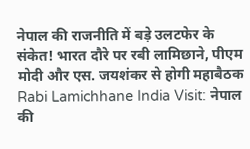नेपाल की राजनीति में बड़े उलटफेर के संकेत! भारत दौरे पर रबी लामिछाने, पीएम मोदी और एस. जयशंकर से होगी महाबैठक
Rabi Lamichhane India Visit: नेपाल की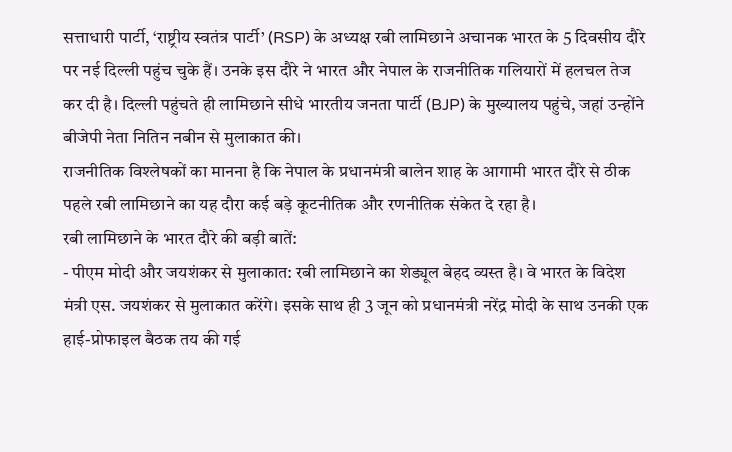सत्ताधारी पार्टी, ‘राष्ट्रीय स्वतंत्र पार्टी’ (RSP) के अध्यक्ष रबी लामिछाने अचानक भारत के 5 दिवसीय दौरे पर नई दिल्ली पहुंच चुके हैं। उनके इस दौरे ने भारत और नेपाल के राजनीतिक गलियारों में हलचल तेज कर दी है। दिल्ली पहुंचते ही लामिछाने सीधे भारतीय जनता पार्टी (BJP) के मुख्यालय पहुंचे, जहां उन्होंने बीजेपी नेता नितिन नबीन से मुलाकात की।
राजनीतिक विश्लेषकों का मानना है कि नेपाल के प्रधानमंत्री बालेन शाह के आगामी भारत दौरे से ठीक पहले रबी लामिछाने का यह दौरा कई बड़े कूटनीतिक और रणनीतिक संकेत दे रहा है।
रबी लामिछाने के भारत दौरे की बड़ी बातें:
- पीएम मोदी और जयशंकर से मुलाकात: रबी लामिछाने का शेड्यूल बेहद व्यस्त है। वे भारत के विदेश मंत्री एस. जयशंकर से मुलाकात करेंगे। इसके साथ ही 3 जून को प्रधानमंत्री नरेंद्र मोदी के साथ उनकी एक हाई-प्रोफाइल बैठक तय की गई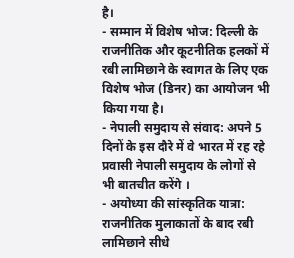है।
- सम्मान में विशेष भोज: दिल्ली के राजनीतिक और कूटनीतिक हलकों में रबी लामिछाने के स्वागत के लिए एक विशेष भोज (डिनर) का आयोजन भी किया गया है।
- नेपाली समुदाय से संवाद: अपने 5 दिनों के इस दौरे में वे भारत में रह रहे प्रवासी नेपाली समुदाय के लोगों से भी बातचीत करेंगे ।
- अयोध्या की सांस्कृतिक यात्रा: राजनीतिक मुलाकातों के बाद रबी लामिछाने सीधे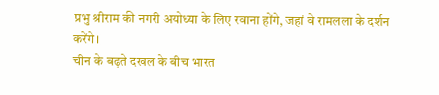प्रभु श्रीराम की नगरी अयोध्या के लिए रवाना होंगे, जहां वे रामलला के दर्शन करेंगे।
चीन के बढ़ते दखल के बीच भारत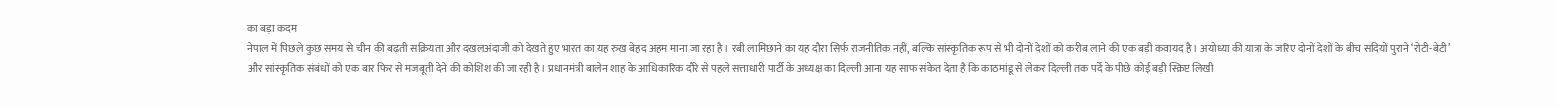का बड़ा कदम
नेपाल में पिछले कुछ समय से चीन की बढ़ती सक्रियता और दखलअंदाजी को देखते हुए भारत का यह रुख बेहद अहम माना जा रहा है। रबी लामिछाने का यह दौरा सिर्फ राजनीतिक नहीं, बल्कि सांस्कृतिक रूप से भी दोनों देशों को करीब लाने की एक बड़ी कवायद है। अयोध्या की यात्रा के जरिए दोनों देशों के बीच सदियों पुराने ‘रोटी-बेटी’ और सांस्कृतिक संबंधों को एक बार फिर से मजबूती देने की कोशिश की जा रही है। प्रधानमंत्री बालेन शाह के आधिकारिक दौरे से पहले सत्ताधारी पार्टी के अध्यक्ष का दिल्ली आना यह साफ संकेत देता है कि काठमांडू से लेकर दिल्ली तक पर्दे के पीछे कोई बड़ी स्क्रिप्ट लिखी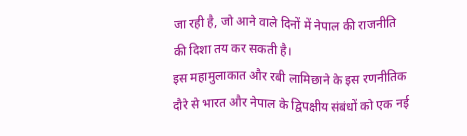जा रही है, जो आने वाले दिनों में नेपाल की राजनीति की दिशा तय कर सकती है।
इस महामुलाकात और रबी लामिछाने के इस रणनीतिक दौरे से भारत और नेपाल के द्विपक्षीय संबंधों को एक नई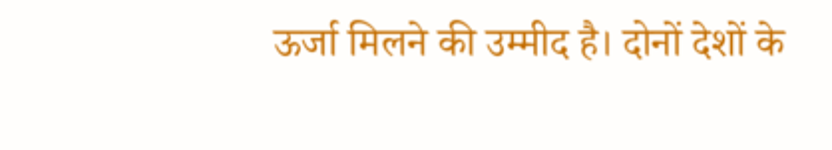ऊर्जा मिलने की उम्मीद है। दोनों देशों के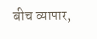बीच व्यापार,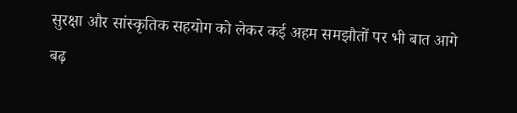सुरक्षा और सांस्कृतिक सहयोग को लेकर कई अहम समझौतों पर भी बात आगे बढ़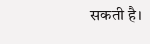सकती है।